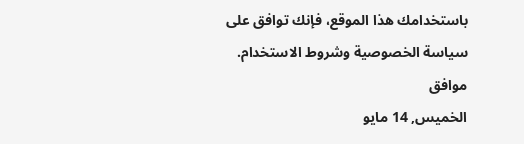باستخدامك هذا الموقع، فإنك توافق على سياسة الخصوصية وشروط الاستخدام.
موافق
الخميس, 14 مايو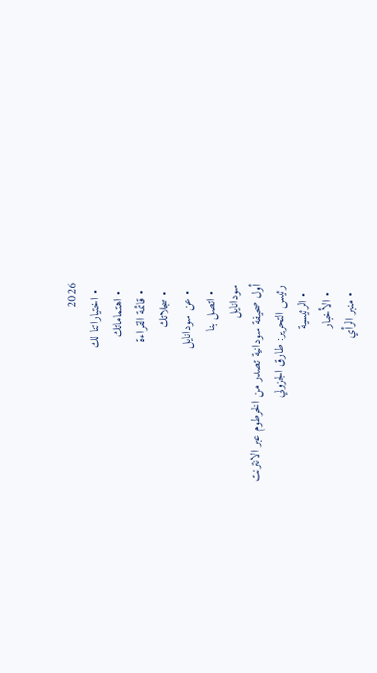2026
  • اختياراتنا لك
  • اهتماماتك
  • قائمة القراءة
  • سجلاتك
  • عن سودانايل
  • اتصل بنا
سودانايل
أول صحيفة سودانية تصدر من الخرطوم عبر الانترنت
رئيس التحرير: طارق الجزولي
  • الرئيسية
  • الأخبار
  • منبر الرأي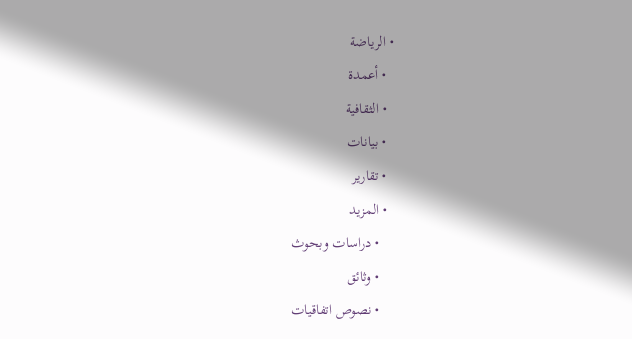• الرياضة
  • أعمدة
  • الثقافية
  • بيانات
  • تقارير
  • المزيد
    • دراسات وبحوث
    • وثائق
    • نصوص اتفاقيات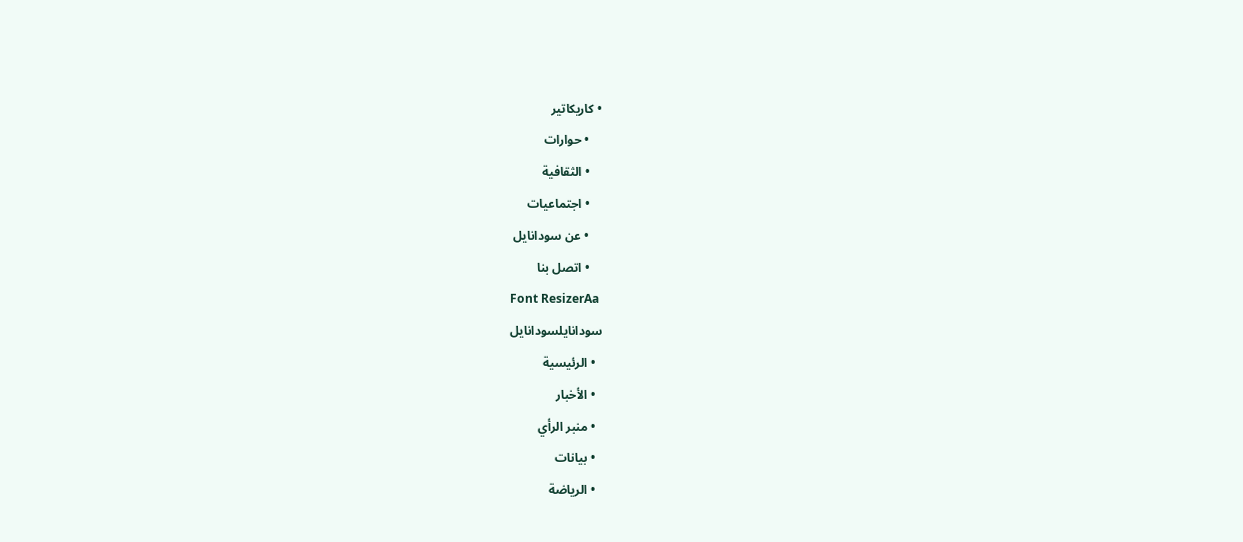• كاريكاتير
    • حوارات
    • الثقافية
    • اجتماعيات
    • عن سودانايل
    • اتصل بنا
Font ResizerAa
سودانايلسودانايل
  • الرئيسية
  • الأخبار
  • منبر الرأي
  • بيانات
  • الرياضة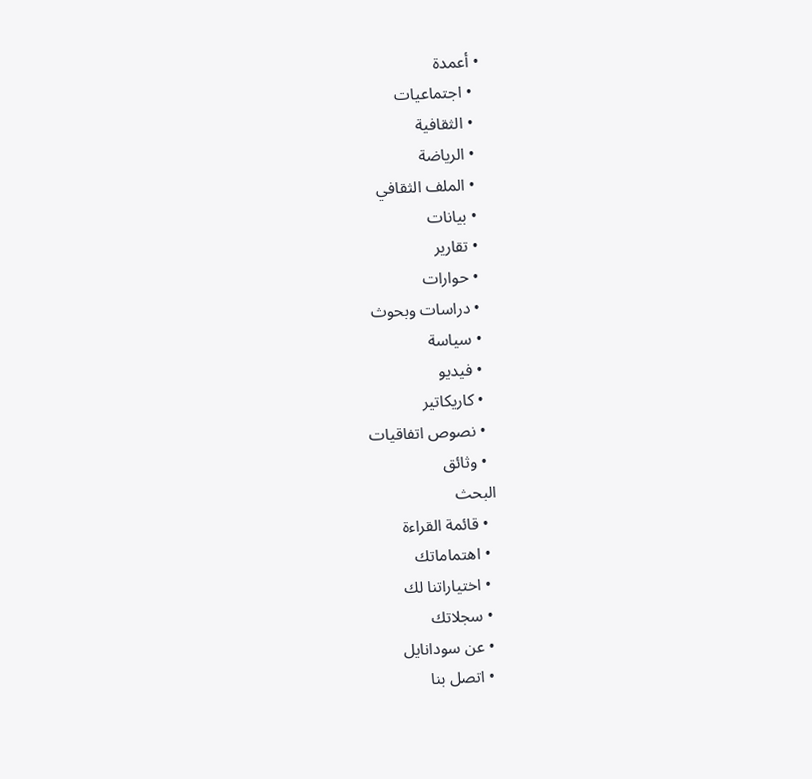• أعمدة
  • اجتماعيات
  • الثقافية
  • الرياضة
  • الملف الثقافي
  • بيانات
  • تقارير
  • حوارات
  • دراسات وبحوث
  • سياسة
  • فيديو
  • كاريكاتير
  • نصوص اتفاقيات
  • وثائق
البحث
  • قائمة القراءة
  • اهتماماتك
  • اختياراتنا لك
  • سجلاتك
  • عن سودانايل
  • اتصل بنا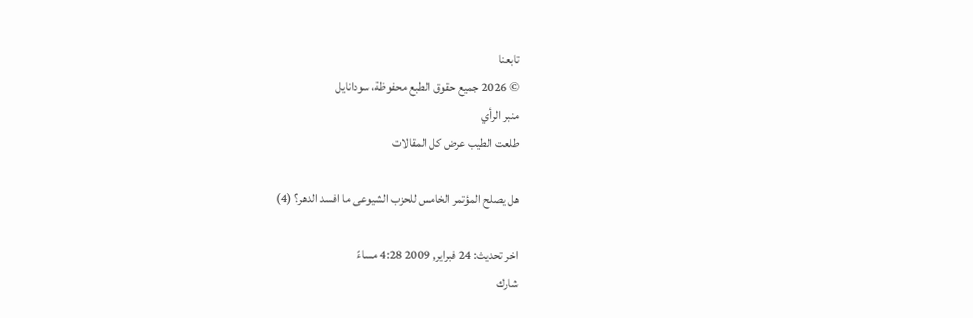تابعنا
© 2026 جميع حقوق الطبع محفوظة، سودانايل
منبر الرأي
طلعت الطيب عرض كل المقالات

هل يصلح المؤتمر الخامس للحزب الشيوعى ما افسد الدهر؟ (4)

اخر تحديث: 24 فبراير, 2009 4:28 مساءً
شارك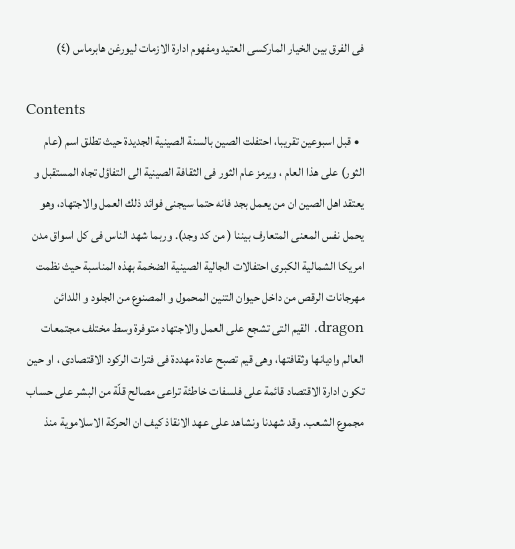فى الفرق بين الخيار الماركسى العتيد ومفهوم ادارة الازمات ليورغن هابرماس (٤)

Contents
  • قبل اسبوعين تقريبا، احتفلت الصين بالسنة الصينية الجديدة حيث تطلق اسم (عام الثور) على هذا العام ، ويرمز عام الثور فى الثقافة الصينية الى التفاؤل تجاه المستقبل و يعتقد اهل الصين ان من يعمل بجد فانه حتما سيجنى فوائد ذلك العمل والاجتهاد، وهو يحمل نفس المعنى المتعارف بيننا ( من كد وجد). وربما شهد الناس فى كل اسواق مدن امريكا الشمالية الكبرى احتفالات الجالية الصينية الضخمة بهذه المناسبة حيث نظمت مهرجانات الرقص من داخل حيوان التنين المحمول و المصنوع من الجلود و اللدائن dragon. القيم التى تشجع على العمل والاجتهاد متوفرة وسط مختلف مجتمعات العالم واديانها وثقافتها، وهى قيم تصبح عادة مهددة فى فترات الركود الاقتصادى ، او حين تكون ادارة الاقتصاد قائمة على فلسفات خاطئة تراعى مصالح قلّة من البشر على حساب مجموع الشعب. وقد شهدنا ونشاهد على عهد الانقاذ كيف ان الحركة الاسلاموية منذ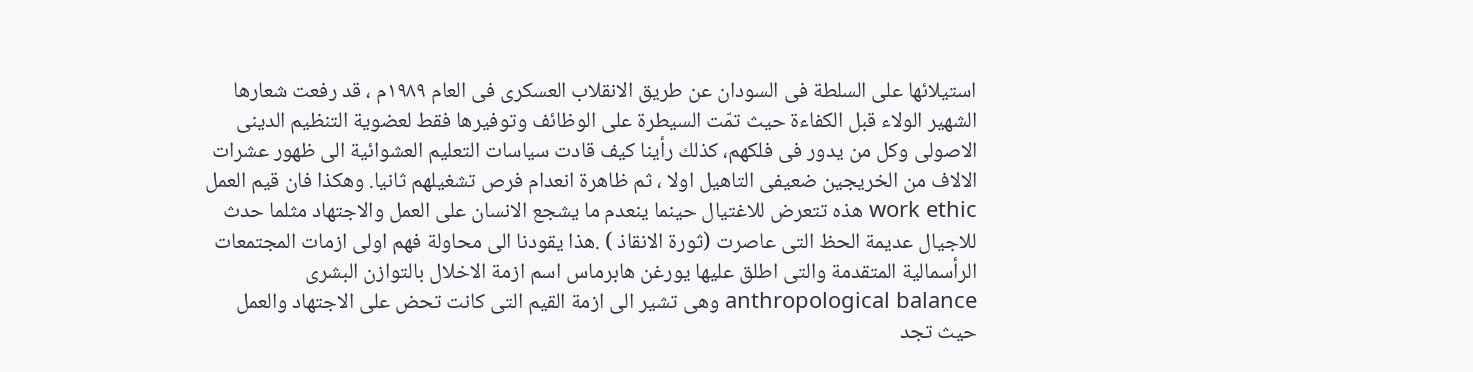استيلائها على السلطة فى السودان عن طريق الانقلاب العسكرى فى العام ١٩٨٩م ، قد رفعت شعارها الشهير الولاء قبل الكفاءة حيث تمّت السيطرة على الوظائف وتوفيرها فقط لعضوية التنظيم الدينى الاصولى وكل من يدور فى فلكهم، كذلك رأينا كيف قادت سياسات التعليم العشوائية الى ظهور عشرات الالاف من الخريجين ضعيفى التاهيل اولا ، ثم ظاهرة انعدام فرص تشغيلهم ثانيا. وهكذا فان قيم العمل work ethic هذه تتعرض للاغتيال حينما ينعدم ما يشجع الانسان على العمل والاجتهاد مثلما حدث للاجيال عديمة الحظ التى عاصرت (ثورة الانقاذ ) .هذا يقودنا الى محاولة فهم اولى ازمات المجتمعات الرأسمالية المتقدمة والتى اطلق عليها يورغن هابرماس اسم ازمة الاخلال بالتوازن البشرى anthropological balance وهى تشير الى ازمة القيم التى كانت تحض على الاجتهاد والعمل حيث تجد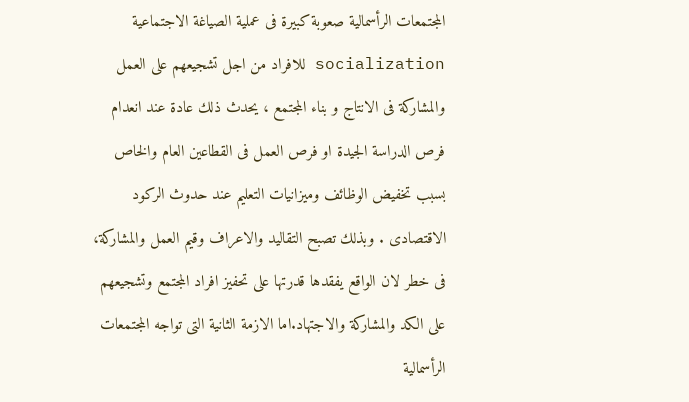المجتمعات الرأسمالية صعوبة كبيرة فى عملية الصياغة الاجتماعية socialization للافراد من اجل تشجيعهم على العمل والمشاركة فى الانتاج و بناء المجتمع ، يحدث ذلك عادة عند انعدام فرص الدراسة الجيدة او فرص العمل فى القطاعين العام والخاص بسبب تخفيض الوظائف وميزانيات التعليم عند حدوث الركود الاقتصادى . وبذلك تصبح التقاليد والاعراف وقيم العمل والمشاركة، فى خطر لان الواقع يفقدها قدرتها على تحفيز افراد المجتمع وتشجيعهم على الكد والمشاركة والاجتهاد.اما الازمة الثانية التى تواجه المجتمعات الرأسمالية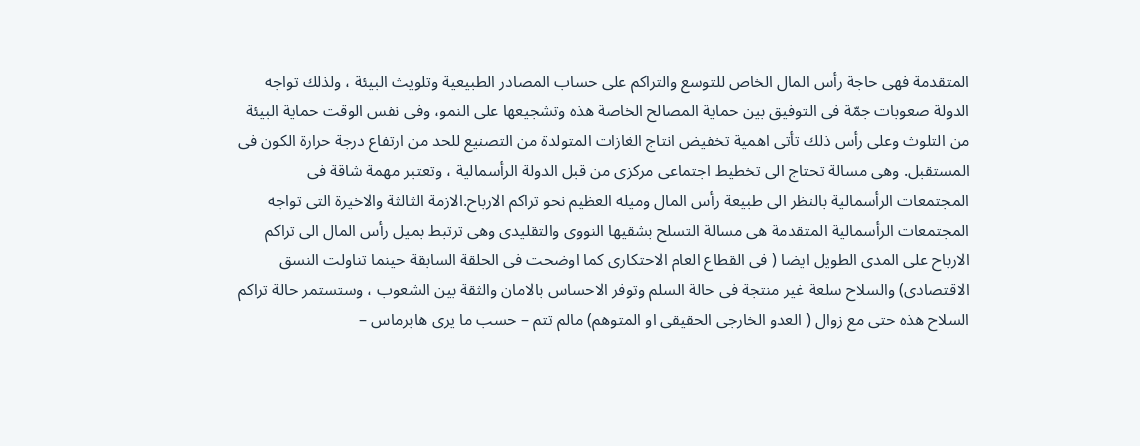المتقدمة فهى حاجة رأس المال الخاص للتوسع والتراكم على حساب المصادر الطبيعية وتلويث البيئة ، ولذلك تواجه الدولة صعوبات جمّة فى التوفيق بين حماية المصالح الخاصة هذه وتشجيعها على النمو، وفى نفس الوقت حماية البيئة من التلوث وعلى رأس ذلك تأتى اهمية تخفيض انتاج الغازات المتولدة من التصنيع للحد من ارتفاع درجة حرارة الكون فى المستقبل. وهى مسالة تحتاج الى تخطيط اجتماعى مركزى من قبل الدولة الرأسمالية ، وتعتبر مهمة شاقة فى المجتمعات الرأسمالية بالنظر الى طبيعة رأس المال وميله العظيم نحو تراكم الارباح.الازمة الثالثة والاخيرة التى تواجه المجتمعات الرأسمالية المتقدمة هى مسالة التسلح بشقيها النووى والتقليدى وهى ترتبط بميل رأس المال الى تراكم الارباح على المدى الطويل ايضا ( فى القطاع العام الاحتكارى كما اوضحت فى الحلقة السابقة حينما تناولت النسق الاقتصادى) والسلاح سلعة غير منتجة فى حالة السلم وتوفر الاحساس بالامان والثقة بين الشعوب ، وستستمر حالة تراكم السلاح هذه حتى مع زوال ( العدو الخارجى الحقيقى او المتوهم) مالم تتم – حسب ما يرى هابرماس –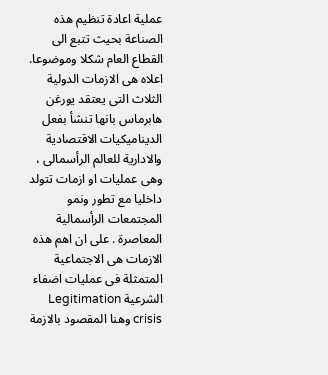عملية اعادة تنظيم هذه الصناعة بحيث تتبع الى القطاع العام شكلا وموضوعا. اعلاه هى الازمات الدولية الثلاث التى يعتقد يورغن هابرماس بانها تنشأ بفعل الديناميكيات الاقتصادية والادارية للعالم الرأسمالى ، وهى عمليات او ازمات تتولد داخليا مع تطور ونمو المجتمعات الرأسمالية المعاصرة . على ان اهم هذه الازمات هى الاجتماعية المتمثلة فى عمليات اضفاء الشرعية Legitimation crisis وهنا المقصود بالازمة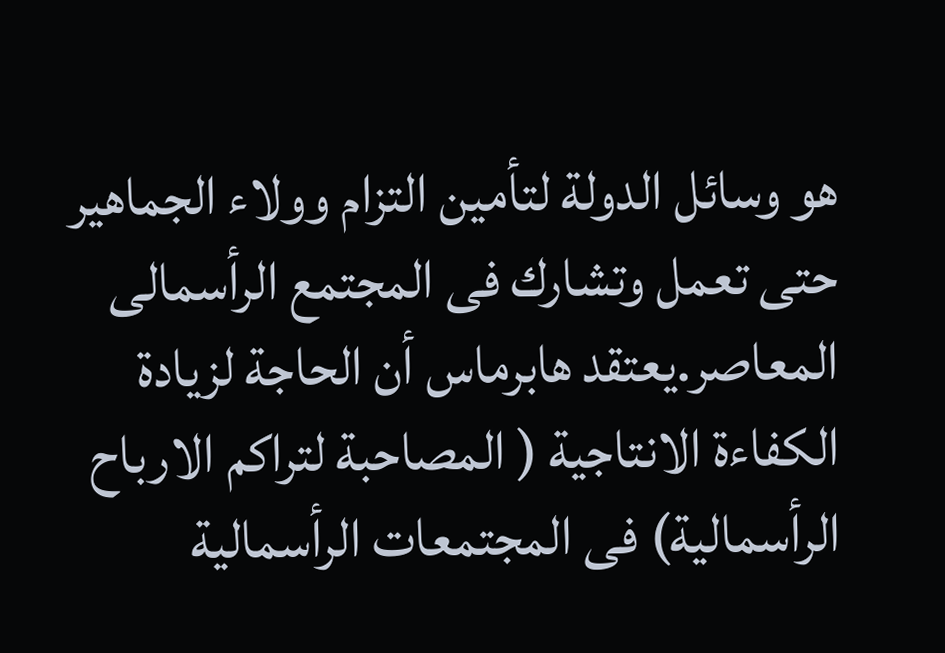هو وسائل الدولة لتأمين التزام وولاء الجماهير حتى تعمل وتشارك فى المجتمع الرأسمالى المعاصر.يعتقد هابرماس أن الحاجة لزيادة الكفاءة الانتاجية ( المصاحبة لتراكم الارباح الرأسمالية) فى المجتمعات الرأسمالية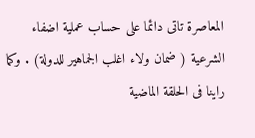المعاصرة تاتى دائما على حساب عملية اضفاء الشرعية ( ضمان ولاء اغلب الجماهير للدولة) . وكما راينا فى الحلقة الماضية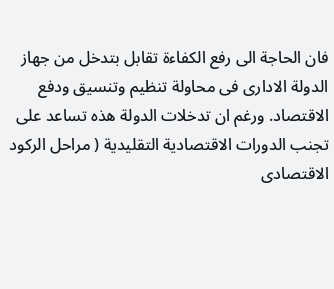فان الحاجة الى رفع الكفاءة تقابل بتدخل من جهاز الدولة الادارى فى محاولة تنظيم وتنسيق ودفع الاقتصاد. ورغم ان تدخلات الدولة هذه تساعد على تجنب الدورات الاقتصادية التقليدية ( مراحل الركود الاقتصادى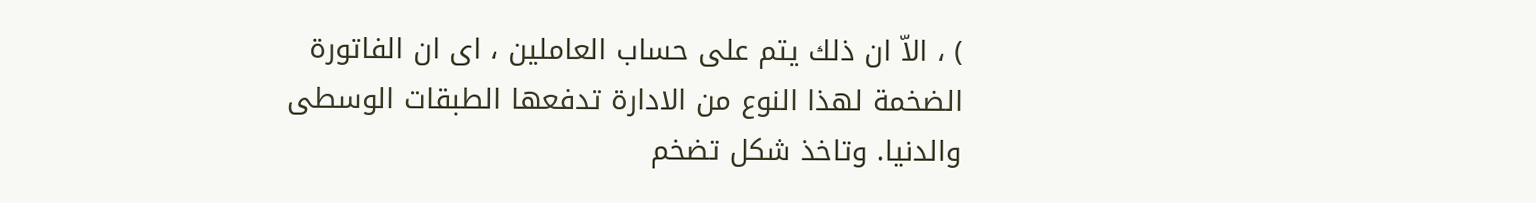) ، الاّ ان ذلك يتم على حساب العاملين ، اى ان الفاتورة الضخمة لهذا النوع من الادارة تدفعها الطبقات الوسطى والدنيا. وتاخذ شكل تضخم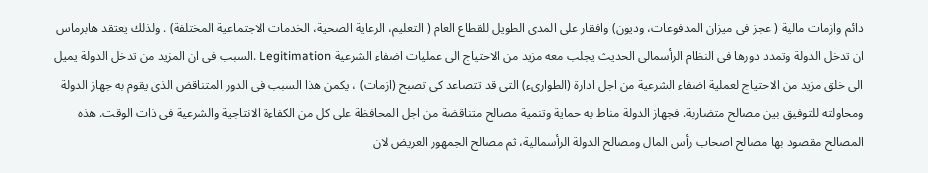دائم وازمات مالية ( عجز فى ميزان المدفوعات، وديون) وافقار على المدى الطويل للقطاع العام ( التعليم، الرعاية الصحية، الخدمات الاجتماعية المختلفة) . ولذلك يعتقد هابرماس ان تدخل الدولة وتمدد دورها فى النظام الرأسمالى الحديث يجلب معه مزيد من الاحتياج الى عمليات اضفاء الشرعية Legitimation .السبب فى ان المزيد من تدخل الدولة يميل الى خلق مزيد من الاحتياج لعملية اضفاء الشرعية من اجل ادارة (الطوارىء) التى قد تتصاعد كى تصبح (ازمات) ، يكمن هذا السبب فى الدور المتناقض الذى يقوم به جهاز الدولة ومحاولته للتوفيق بين مصالح متضاربة. فجهاز الدولة مناط به حماية وتنمية مصالح متناقضة من اجل المحافظة على كل من الكفاءة الانتاجية والشرعية فى ذات الوقت. هذه المصالح مقصود بها مصالح اصحاب رأس المال ومصالح الدولة الرأسمالية، ثم مصالح الجمهور العريض لان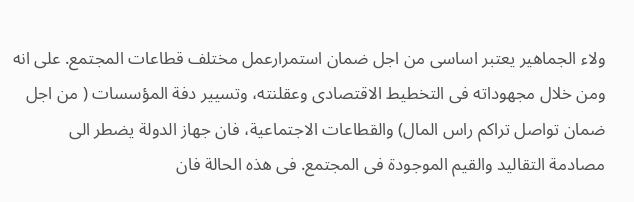ولاء الجماهير يعتبر اساسى من اجل ضمان استمرارعمل مختلف قطاعات المجتمع. على انه ومن خلال مجهوداته فى التخطيط الاقتصادى وعقلنته، وتسيير دفة المؤسسات ( من اجل ضمان تواصل تراكم راس المال) والقطاعات الاجتماعية، فان جهاز الدولة يضطر الى مصادمة التقاليد والقيم الموجودة فى المجتمع. فى هذه الحالة فان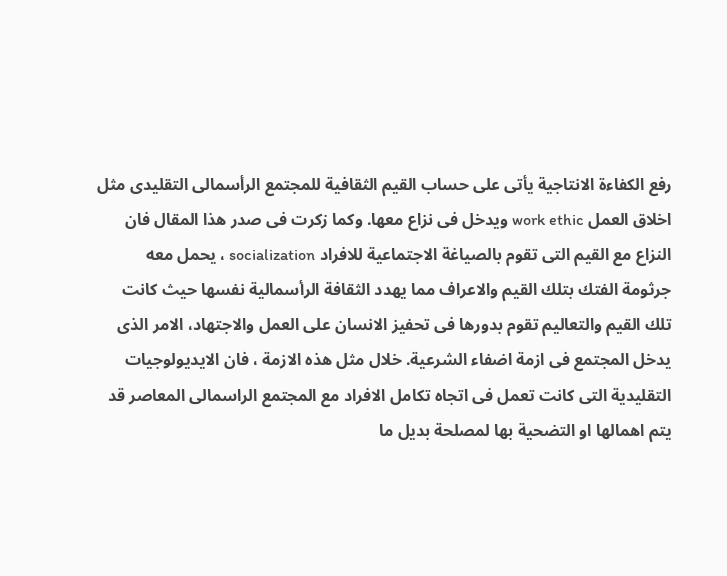رفع الكفاءة الانتاجية يأتى على حساب القيم الثقافية للمجتمع الرأسمالى التقليدى مثل اخلاق العمل work ethic ويدخل فى نزاع معها. وكما زكرت فى صدر هذا المقال فان النزاع مع القيم التى تقوم بالصياغة الاجتماعية للافراد socialization ، يحمل معه جرثومة الفتك بتلك القيم والاعراف مما يهدد الثقافة الرأسمالية نفسها حيث كانت تلك القيم والتعاليم تقوم بدورها فى تحفيز الانسان على العمل والاجتهاد، الامر الذى يدخل المجتمع فى ازمة اضفاء الشرعية. خلال مثل هذه الازمة ، فان الايديولوجيات التقليدية التى كانت تعمل فى اتجاه تكامل الافراد مع المجتمع الراسمالى المعاصر قد يتم اهمالها او التضحية بها لمصلحة بديل ما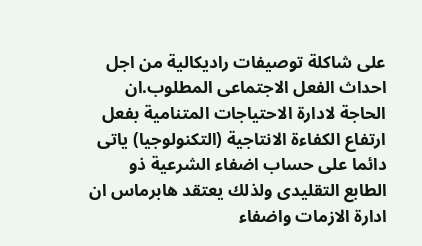على شاكلة توصيفات راديكالية من اجل احداث الفعل الاجتماعى المطلوب.ان الحاجة لادارة الاحتياجات المتنامية بفعل ارتفاع الكفاءة الانتاجية (التكنولوجيا) ياتى دائما على حساب اضفاء الشرعية ذو الطابع التقليدى ولذلك يعتقد هابرماس ان ادارة الازمات واضفاء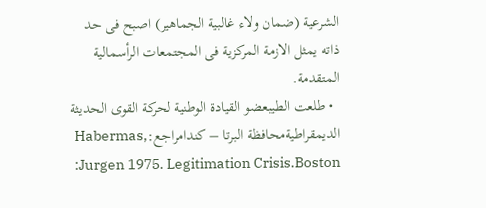الشرعية (ضمان ولاء غالبية الجماهير) اصبح فى حد ذاته يمثل الازمة المركزية فى المجتمعات الرأسمالية المتقدمة.
  • طلعت الطيبعضو القيادة الوطنية لحركة القوى الحديثة الديمقراطيةمحافظة البرتا – كندامراجع:Habermas, Jurgen 1975. Legitimation Crisis.Boston: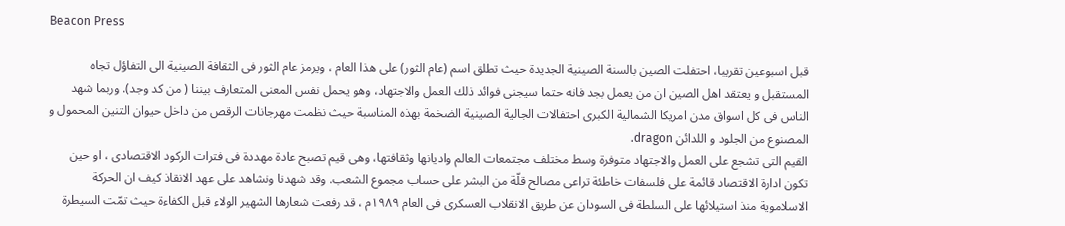Beacon Press

قبل اسبوعين تقريبا، احتفلت الصين بالسنة الصينية الجديدة حيث تطلق اسم (عام الثور) على هذا العام ، ويرمز عام الثور فى الثقافة الصينية الى التفاؤل تجاه المستقبل و يعتقد اهل الصين ان من يعمل بجد فانه حتما سيجنى فوائد ذلك العمل والاجتهاد، وهو يحمل نفس المعنى المتعارف بيننا ( من كد وجد). وربما شهد الناس فى كل اسواق مدن امريكا الشمالية الكبرى احتفالات الجالية الصينية الضخمة بهذه المناسبة حيث نظمت مهرجانات الرقص من داخل حيوان التنين المحمول و المصنوع من الجلود و اللدائن dragon.
القيم التى تشجع على العمل والاجتهاد متوفرة وسط مختلف مجتمعات العالم واديانها وثقافتها، وهى قيم تصبح عادة مهددة فى فترات الركود الاقتصادى ، او حين تكون ادارة الاقتصاد قائمة على فلسفات خاطئة تراعى مصالح قلّة من البشر على حساب مجموع الشعب. وقد شهدنا ونشاهد على عهد الانقاذ كيف ان الحركة الاسلاموية منذ استيلائها على السلطة فى السودان عن طريق الانقلاب العسكرى فى العام ١٩٨٩م ، قد رفعت شعارها الشهير الولاء قبل الكفاءة حيث تمّت السيطرة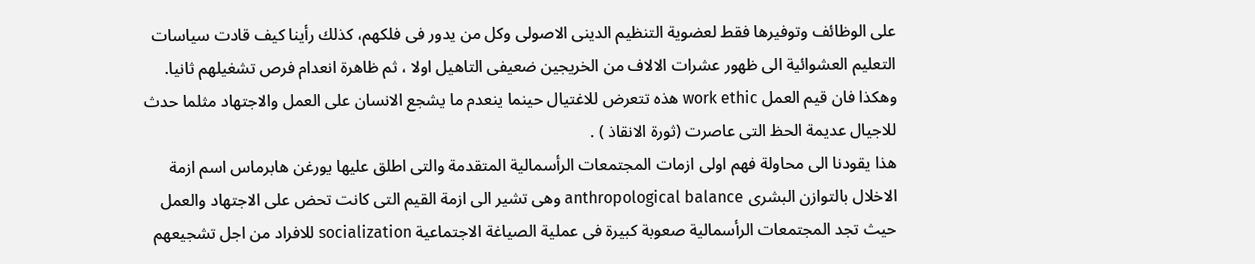على الوظائف وتوفيرها فقط لعضوية التنظيم الدينى الاصولى وكل من يدور فى فلكهم، كذلك رأينا كيف قادت سياسات التعليم العشوائية الى ظهور عشرات الالاف من الخريجين ضعيفى التاهيل اولا ، ثم ظاهرة انعدام فرص تشغيلهم ثانيا. وهكذا فان قيم العمل work ethic هذه تتعرض للاغتيال حينما ينعدم ما يشجع الانسان على العمل والاجتهاد مثلما حدث للاجيال عديمة الحظ التى عاصرت (ثورة الانقاذ ) .
هذا يقودنا الى محاولة فهم اولى ازمات المجتمعات الرأسمالية المتقدمة والتى اطلق عليها يورغن هابرماس اسم ازمة الاخلال بالتوازن البشرى anthropological balance وهى تشير الى ازمة القيم التى كانت تحض على الاجتهاد والعمل حيث تجد المجتمعات الرأسمالية صعوبة كبيرة فى عملية الصياغة الاجتماعية socialization للافراد من اجل تشجيعهم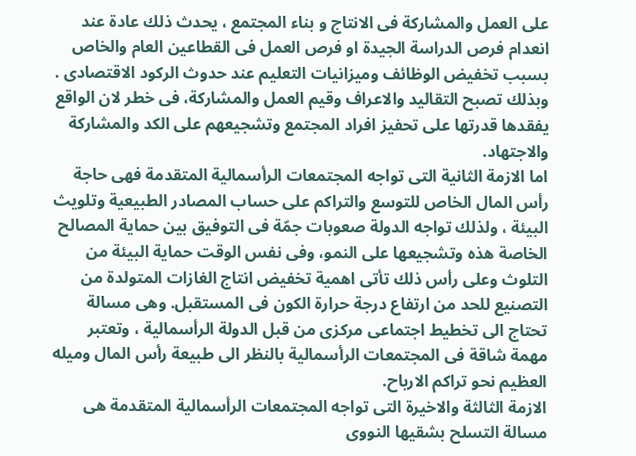على العمل والمشاركة فى الانتاج و بناء المجتمع ، يحدث ذلك عادة عند انعدام فرص الدراسة الجيدة او فرص العمل فى القطاعين العام والخاص بسبب تخفيض الوظائف وميزانيات التعليم عند حدوث الركود الاقتصادى . وبذلك تصبح التقاليد والاعراف وقيم العمل والمشاركة، فى خطر لان الواقع يفقدها قدرتها على تحفيز افراد المجتمع وتشجيعهم على الكد والمشاركة والاجتهاد.
اما الازمة الثانية التى تواجه المجتمعات الرأسمالية المتقدمة فهى حاجة رأس المال الخاص للتوسع والتراكم على حساب المصادر الطبيعية وتلويث البيئة ، ولذلك تواجه الدولة صعوبات جمّة فى التوفيق بين حماية المصالح الخاصة هذه وتشجيعها على النمو، وفى نفس الوقت حماية البيئة من التلوث وعلى رأس ذلك تأتى اهمية تخفيض انتاج الغازات المتولدة من التصنيع للحد من ارتفاع درجة حرارة الكون فى المستقبل. وهى مسالة تحتاج الى تخطيط اجتماعى مركزى من قبل الدولة الرأسمالية ، وتعتبر مهمة شاقة فى المجتمعات الرأسمالية بالنظر الى طبيعة رأس المال وميله العظيم نحو تراكم الارباح.
الازمة الثالثة والاخيرة التى تواجه المجتمعات الرأسمالية المتقدمة هى مسالة التسلح بشقيها النووى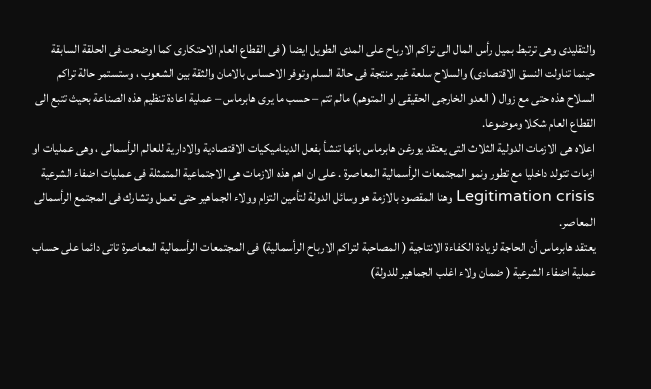والتقليدى وهى ترتبط بميل رأس المال الى تراكم الارباح على المدى الطويل ايضا ( فى القطاع العام الاحتكارى كما اوضحت فى الحلقة السابقة حينما تناولت النسق الاقتصادى) والسلاح سلعة غير منتجة فى حالة السلم وتوفر الاحساس بالامان والثقة بين الشعوب ، وستستمر حالة تراكم السلاح هذه حتى مع زوال ( العدو الخارجى الحقيقى او المتوهم) مالم تتم – حسب ما يرى هابرماس – عملية اعادة تنظيم هذه الصناعة بحيث تتبع الى القطاع العام شكلا وموضوعا.
اعلاه هى الازمات الدولية الثلاث التى يعتقد يورغن هابرماس بانها تنشأ بفعل الديناميكيات الاقتصادية والادارية للعالم الرأسمالى ، وهى عمليات او ازمات تتولد داخليا مع تطور ونمو المجتمعات الرأسمالية المعاصرة . على ان اهم هذه الازمات هى الاجتماعية المتمثلة فى عمليات اضفاء الشرعية Legitimation crisis وهنا المقصود بالازمة هو وسائل الدولة لتأمين التزام وولاء الجماهير حتى تعمل وتشارك فى المجتمع الرأسمالى المعاصر.
يعتقد هابرماس أن الحاجة لزيادة الكفاءة الانتاجية ( المصاحبة لتراكم الارباح الرأسمالية) فى المجتمعات الرأسمالية المعاصرة تاتى دائما على حساب عملية اضفاء الشرعية ( ضمان ولاء اغلب الجماهير للدولة)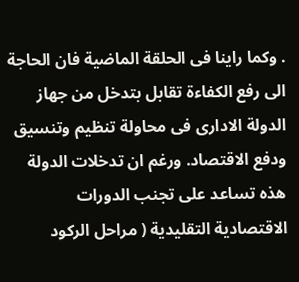. وكما راينا فى الحلقة الماضية فان الحاجة الى رفع الكفاءة تقابل بتدخل من جهاز الدولة الادارى فى محاولة تنظيم وتنسيق ودفع الاقتصاد. ورغم ان تدخلات الدولة هذه تساعد على تجنب الدورات الاقتصادية التقليدية ( مراحل الركود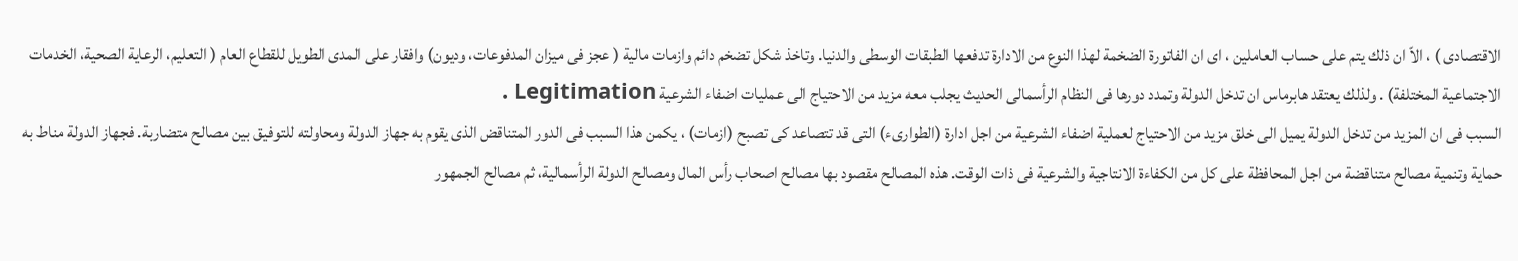الاقتصادى ) ، الاّ ان ذلك يتم على حساب العاملين ، اى ان الفاتورة الضخمة لهذا النوع من الادارة تدفعها الطبقات الوسطى والدنيا. وتاخذ شكل تضخم دائم وازمات مالية ( عجز فى ميزان المدفوعات، وديون) وافقار على المدى الطويل للقطاع العام ( التعليم، الرعاية الصحية، الخدمات الاجتماعية المختلفة) . ولذلك يعتقد هابرماس ان تدخل الدولة وتمدد دورها فى النظام الرأسمالى الحديث يجلب معه مزيد من الاحتياج الى عمليات اضفاء الشرعية Legitimation .
السبب فى ان المزيد من تدخل الدولة يميل الى خلق مزيد من الاحتياج لعملية اضفاء الشرعية من اجل ادارة (الطوارىء) التى قد تتصاعد كى تصبح (ازمات) ، يكمن هذا السبب فى الدور المتناقض الذى يقوم به جهاز الدولة ومحاولته للتوفيق بين مصالح متضاربة. فجهاز الدولة مناط به حماية وتنمية مصالح متناقضة من اجل المحافظة على كل من الكفاءة الانتاجية والشرعية فى ذات الوقت. هذه المصالح مقصود بها مصالح اصحاب رأس المال ومصالح الدولة الرأسمالية، ثم مصالح الجمهور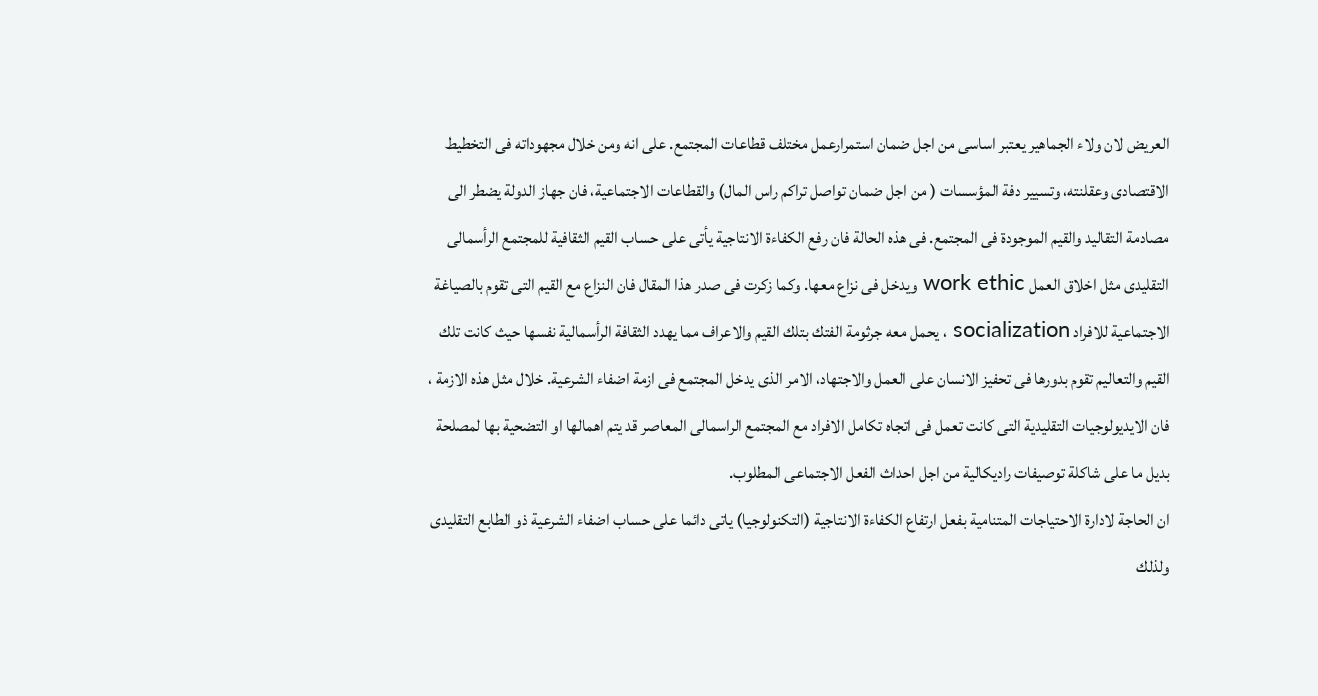العريض لان ولاء الجماهير يعتبر اساسى من اجل ضمان استمرارعمل مختلف قطاعات المجتمع. على انه ومن خلال مجهوداته فى التخطيط الاقتصادى وعقلنته، وتسيير دفة المؤسسات ( من اجل ضمان تواصل تراكم راس المال) والقطاعات الاجتماعية، فان جهاز الدولة يضطر الى مصادمة التقاليد والقيم الموجودة فى المجتمع. فى هذه الحالة فان رفع الكفاءة الانتاجية يأتى على حساب القيم الثقافية للمجتمع الرأسمالى التقليدى مثل اخلاق العمل work ethic ويدخل فى نزاع معها. وكما زكرت فى صدر هذا المقال فان النزاع مع القيم التى تقوم بالصياغة الاجتماعية للافراد socialization ، يحمل معه جرثومة الفتك بتلك القيم والاعراف مما يهدد الثقافة الرأسمالية نفسها حيث كانت تلك القيم والتعاليم تقوم بدورها فى تحفيز الانسان على العمل والاجتهاد، الامر الذى يدخل المجتمع فى ازمة اضفاء الشرعية. خلال مثل هذه الازمة ، فان الايديولوجيات التقليدية التى كانت تعمل فى اتجاه تكامل الافراد مع المجتمع الراسمالى المعاصر قد يتم اهمالها او التضحية بها لمصلحة بديل ما على شاكلة توصيفات راديكالية من اجل احداث الفعل الاجتماعى المطلوب.
ان الحاجة لادارة الاحتياجات المتنامية بفعل ارتفاع الكفاءة الانتاجية (التكنولوجيا) ياتى دائما على حساب اضفاء الشرعية ذو الطابع التقليدى ولذلك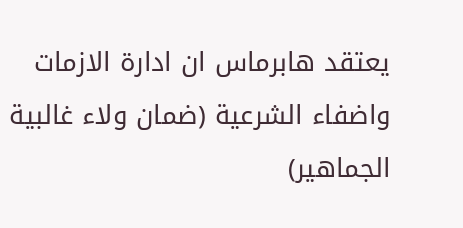يعتقد هابرماس ان ادارة الازمات واضفاء الشرعية (ضمان ولاء غالبية الجماهير)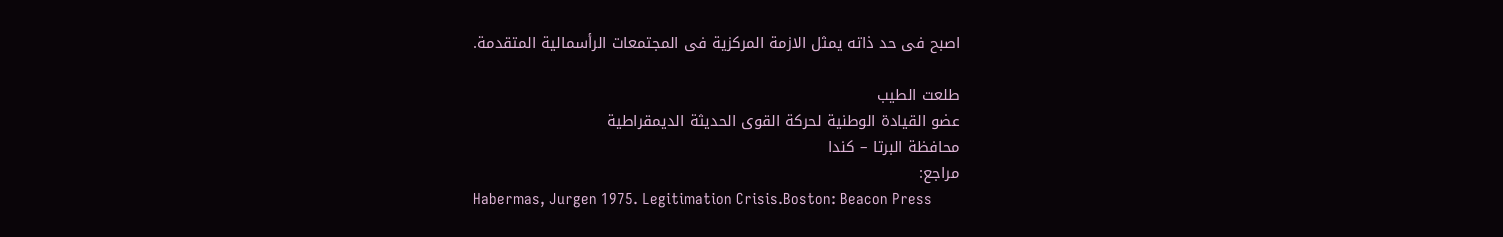اصبح فى حد ذاته يمثل الازمة المركزية فى المجتمعات الرأسمالية المتقدمة.

طلعت الطيب
عضو القيادة الوطنية لحركة القوى الحديثة الديمقراطية
محافظة البرتا – كندا
مراجع:
Habermas, Jurgen 1975. Legitimation Crisis.Boston: Beacon Press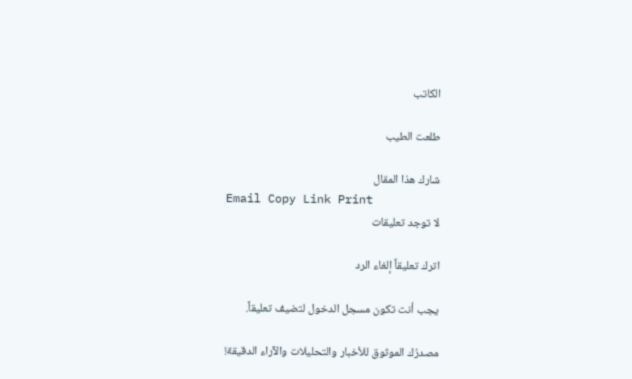الكاتب

طلعت الطيب

شارك هذا المقال
Email Copy Link Print
لا توجد تعليقات

اترك تعليقاً إلغاء الرد

يجب أنت تكون مسجل الدخول لتضيف تعليقاً.

مصدرُك الموثوق للأخبار والتحليلات والآراء الدقيقة!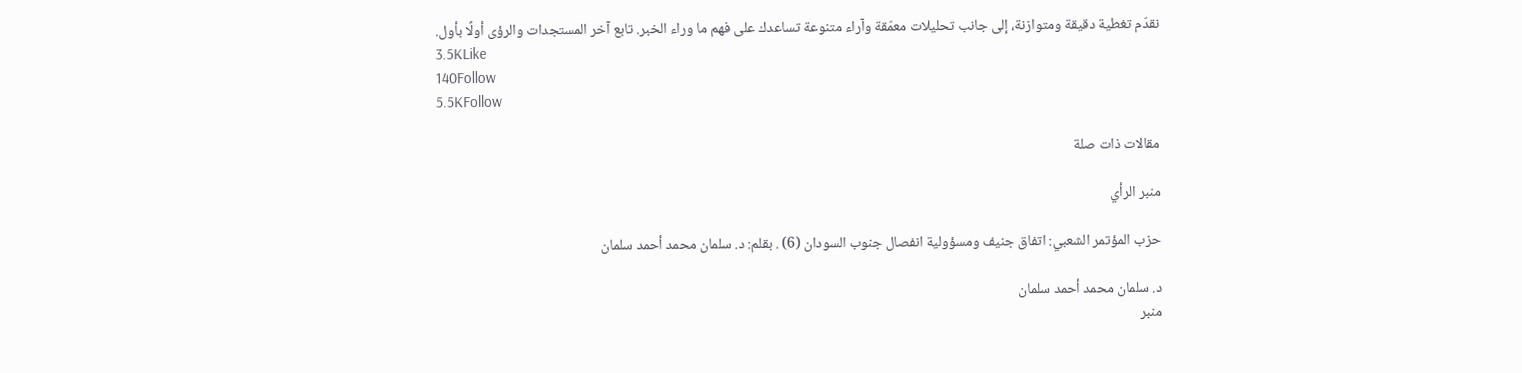نقدّم تغطية دقيقة ومتوازنة، إلى جانب تحليلات معمّقة وآراء متنوعة تساعدك على فهم ما وراء الخبر. تابع آخر المستجدات والرؤى أولًا بأول.
3.5KLike
140Follow
5.5KFollow

مقالات ذات صلة

منبر الرأي

حزب المؤتمر الشعبي: اتفاق جنيف ومسؤولية انفصال جنوب السودان (6) . بقلم: د. سلمان محمد أحمد سلمان

د. سلمان محمد أحمد سلمان
منبر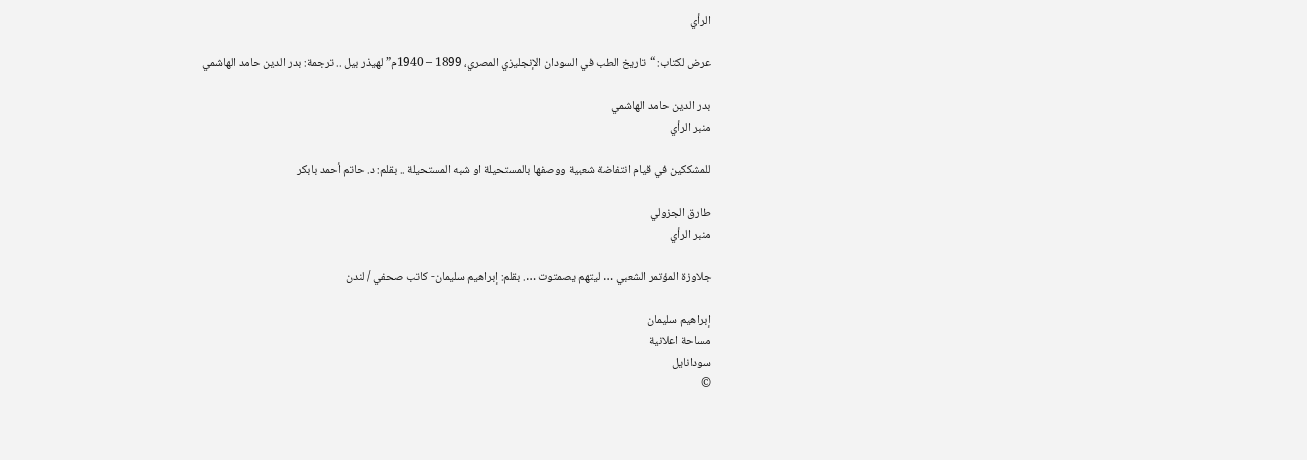الرأي

عرض لكتاب: “تاريخ الطب في السودان الإنجليزي المصري، 1899 – 1940م” لهيذر بيل .. ترجمة: بدر الدين حامد الهاشمي

بدر الدين حامد الهاشمي
منبر الرأي

للمشككين في قيام انتفاضة شعبية ووصفها بالمستحيلة او شبه المستحيلة .. بقلم: د. حاتم أحمد بابكر

طارق الجزولي
منبر الرأي

جلاوزة المؤتمر الشعبي … ليتهم يصمتوت …. بقلم: إبراهيم سليمان- كاتب صحفي / لندن

إبراهيم سليمان
مساحة اعلانية
سودانايل
©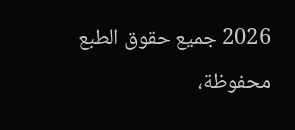2026 جميع حقوق الطبع محفوظة،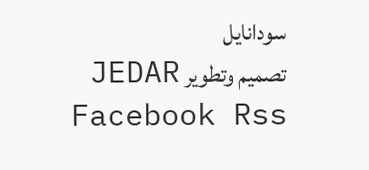سودانايل
تصميم وتطوير JEDAR
Facebook Rss